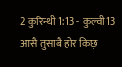2 कुरिन्थी 1:13 - कुल्वी13 आसै तुसाबै होर किछ़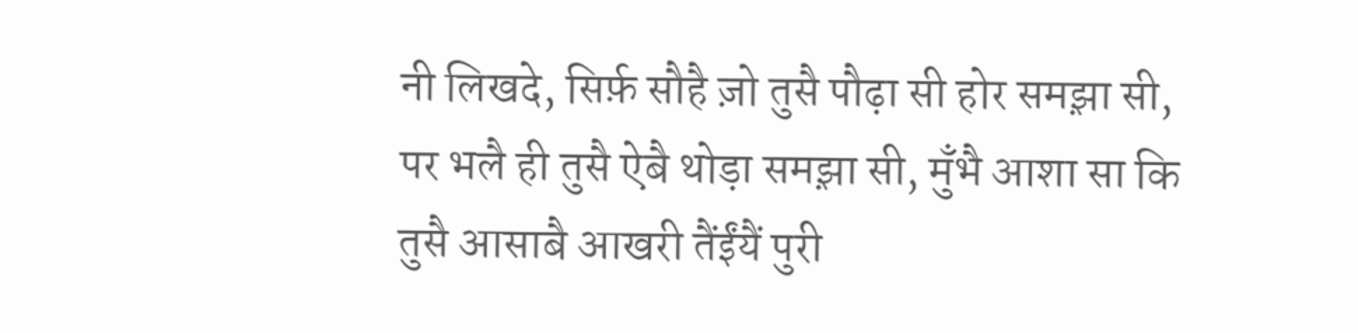नी लिखदे, सिर्फ़ सौहै ज़ो तुसै पौढ़ा सी होर समझ़ा सी, पर भलै ही तुसै ऐबै थोड़ा समझ़ा सी, मुँभै आशा सा कि तुसै आसाबै आखरी तैंईंयैं पुरी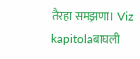तैरहा समझ़णा। Viz kapitolaबाघली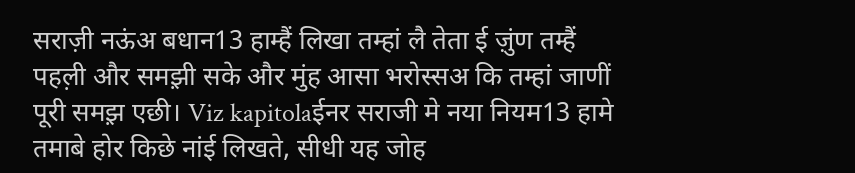सराज़ी नऊंअ बधान13 हाम्हैं लिखा तम्हां लै तेता ई ज़ुंण तम्हैं पहल़ी और समझ़ी सके और मुंह आसा भरोस्सअ कि तम्हां जाणीं पूरी समझ़ एछी। Viz kapitolaईनर सराजी मे नया नियम13 हामे तमाबे होर किछे नांई लिखते, सीधी यह जोह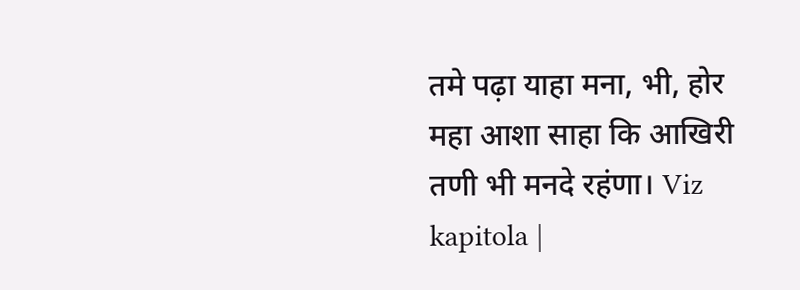तमे पढ़ा याहा मना, भी, होर महा आशा साहा कि आखिरी तणी भी मनदे रहंणा। Viz kapitola |